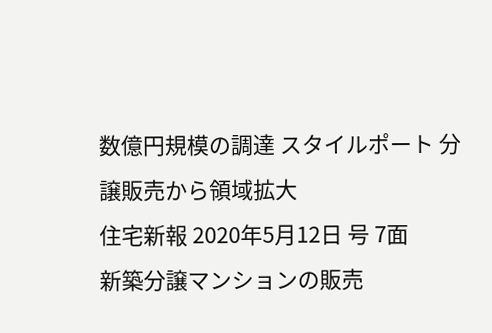数億円規模の調達 スタイルポート 分譲販売から領域拡大
住宅新報 2020年5月12日 号 7面
新築分譲マンションの販売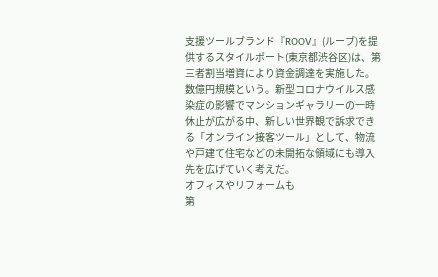支援ツールブランド『ROOV』(ルーブ)を提供するスタイルポート(東京都渋谷区)は、第三者割当増資により資金調達を実施した。数億円規模という。新型コロナウイルス感染症の影響でマンションギャラリーの一時休止が広がる中、新しい世界観で訴求できる「オンライン接客ツール」として、物流や戸建て住宅などの未開拓な領域にも導入先を広げていく考えだ。
オフィスやリフォームも
第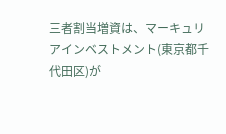三者割当増資は、マーキュリアインベストメント(東京都千代田区)が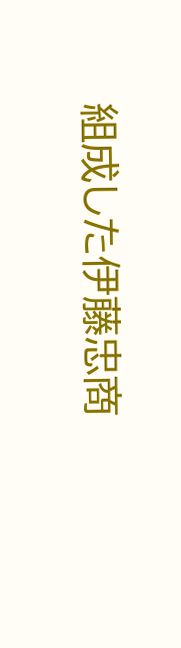組成した伊藤忠商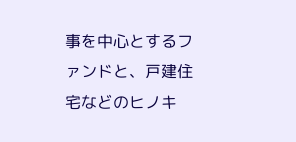事を中心とするファンドと、戸建住宅などのヒノキ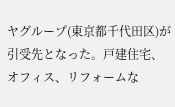ヤグループ(東京都千代田区)が引受先となった。戸建住宅、オフィス、リフォームな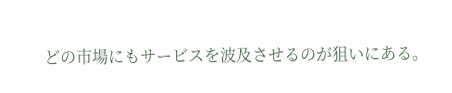どの市場にもサービスを波及させるのが狙いにある。